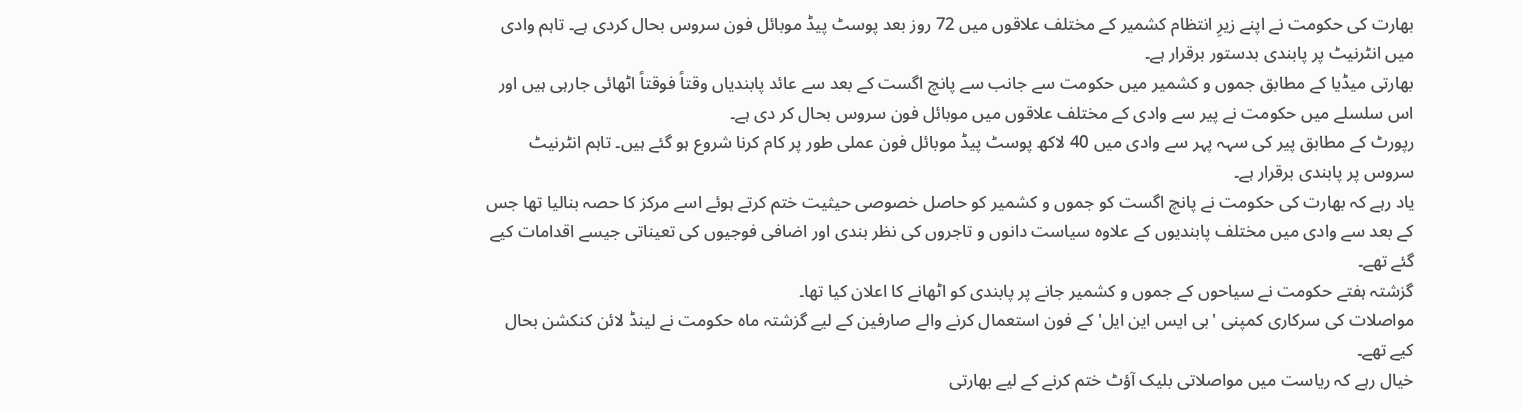بھارت کی حکومت نے اپنے زیرِ انتظام کشمیر کے مختلف علاقوں میں 72 روز بعد پوسٹ پیڈ موبائل فون سروس بحال کردی ہے۔ تاہم وادی میں انٹرنیٹ پر پابندی بدستور برقرار ہے۔
بھارتی میڈیا کے مطابق جموں و کشمیر میں حکومت سے جانب سے پانچ اگست کے بعد سے عائد پابندیاں وقتاً فوقتاً اٹھائی جارہی ہیں اور اس سلسلے میں حکومت نے پیر سے وادی کے مختلف علاقوں میں موبائل فون سروس بحال کر دی ہے۔
رپورٹ کے مطابق پیر کی سہہ پہر سے وادی میں 40 لاکھ پوسٹ پیڈ موبائل فون عملی طور پر کام کرنا شروع ہو گئے ہیں۔ تاہم انٹرنیٹ سروس پر پابندی برقرار ہے۔
یاد رہے کہ بھارت کی حکومت نے پانچ اگست کو جموں و کشمیر کو حاصل خصوصی حیثیت ختم کرتے ہوئے اسے مرکز کا حصہ بنالیا تھا جس کے بعد سے وادی میں مختلف پابندیوں کے علاوہ سیاست دانوں و تاجروں کی نظر بندی اور اضافی فوجیوں کی تعیناتی جیسے اقدامات کیے گئے تھے۔
گزشتہ ہفتے حکومت نے سیاحوں کے جموں و کشمیر جانے پر پابندی کو اٹھانے کا اعلان کیا تھا۔
مواصلات کی سرکاری کمپنی 'بی ایس این ایل' کے فون استعمال کرنے والے صارفین کے لیے گزشتہ ماہ حکومت نے لینڈ لائن کنکشن بحال کیے تھے۔
خیال رہے کہ ریاست میں مواصلاتی بلیک آؤٹ ختم کرنے کے لیے بھارتی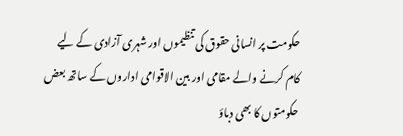حکومت پر انسانی حقوق کی تنظیموں اور شہری آزادی کے لیے کام کرنے والے مقامی اور بین الاقوامی اداروں کے ساتھ بعض حکومتوں کا بھی دباؤ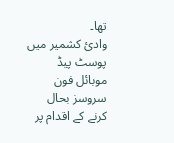تھا۔
وادئ کشمیر میں پوسٹ پیڈ موبائل فون سروسز بحال کرنے کے اقدام پر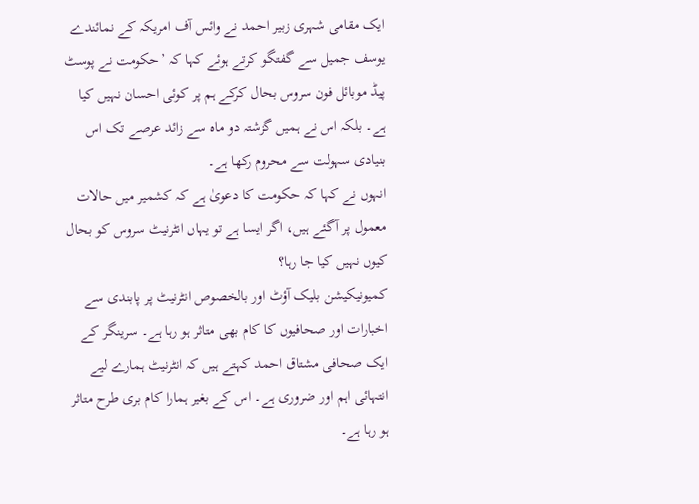ایک مقامی شہری زبیر احمد نے وائس آف امریکہ کے نمائندے یوسف جمیل سے گفتگو کرتے ہوئے کہا کہ ’حکومت نے پوسٹ پیڈ موبائل فون سروس بحال کرکے ہم پر کوئی احسان نہیں کیا ہے۔ بلکہ اس نے ہمیں گزشتہ دو ماہ سے زائد عرصے تک اس بنیادی سہولت سے محروم رکھا ہے۔
انہوں نے کہا کہ حکومت کا دعویٰ ہے کہ کشمیر میں حالات معمول پر آگئے ہیں، اگر ایسا ہے تو یہاں انٹرنیٹ سروس کو بحال کیوں نہیں کیا جا رہا؟
کمیونیکیشن بلیک آؤٹ اور بالخصوص انٹرنیٹ پر پابندی سے اخبارات اور صحافیوں کا کام بھی متاثر ہو رہا ہے۔ سرینگر کے ایک صحافی مشتاق احمد کہتے ہیں کہ انٹرنیٹ ہمارے لیے انتہائی اہم اور ضروری ہے۔ اس کے بغیر ہمارا کام بری طرح متاثر ہو رہا ہے۔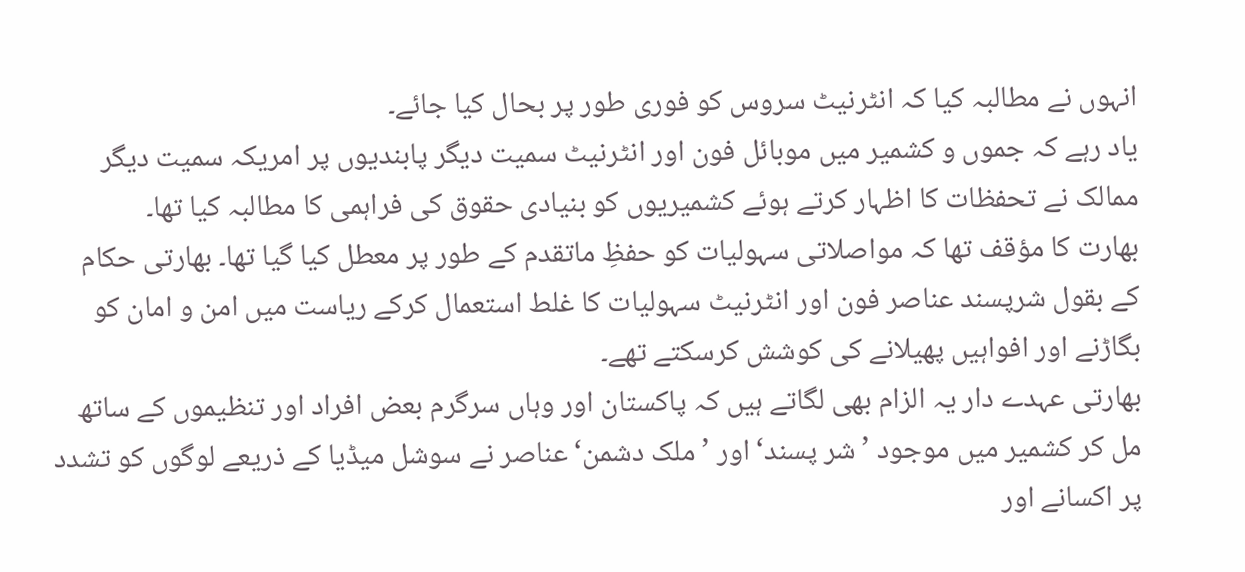انہوں نے مطالبہ کیا کہ انٹرنیٹ سروس کو فوری طور پر بحال کیا جائے۔
یاد رہے کہ جموں و کشمیر میں موبائل فون اور انٹرنیٹ سمیت دیگر پابندیوں پر امریکہ سمیت دیگر ممالک نے تحفظات کا اظہار کرتے ہوئے کشمیریوں کو بنیادی حقوق کی فراہمی کا مطالبہ کیا تھا۔
بھارت کا مؤقف تھا کہ مواصلاتی سہولیات کو حفظِ ماتقدم کے طور پر معطل کیا گیا تھا۔ بھارتی حکام کے بقول شرپسند عناصر فون اور انٹرنیٹ سہولیات کا غلط استعمال کرکے ریاست میں امن و امان کو بگاڑنے اور افواہیں پھیلانے کی کوشش کرسکتے تھے۔
بھارتی عہدے دار یہ الزام بھی لگاتے ہیں کہ پاکستان اور وہاں سرگرم بعض افراد اور تنظیموں کے ساتھ مل کر کشمیر میں موجود ’شر پسند‘ اور ’ملک دشمن‘ عناصر نے سوشل میڈیا کے ذریعے لوگوں کو تشدد پر اکسانے اور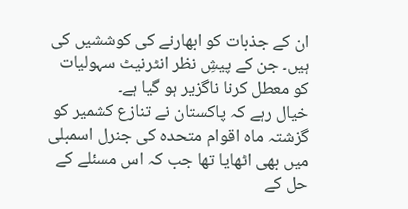ان کے جذبات کو ابھارنے کی کوششیں کی ہیں۔ جن کے پیشِ نظر انٹرنیٹ سہولیات کو معطل کرنا ناگزیر ہو گیا ہے۔
خیال رہے کہ پاکستان نے تنازع کشمیر کو گزشتہ ماہ اقوام متحدہ کی جنرل اسمبلی میں بھی اٹھایا تھا جب کہ اس مسئلے کے حل کے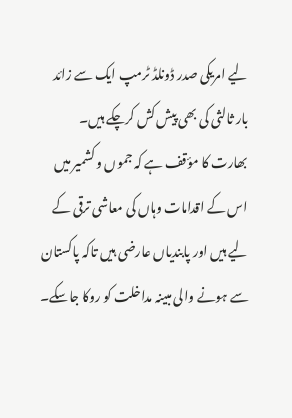لیے امریکی صدر ڈونلڈ ٹرمپ ایک سے زائد بار ثالثی کی بھی پیش کش کرچکے ہیں۔
بھارت کا مؤقف ہے کہ جموں و کشمیر میں اس کے اقدامات وہاں کی معاشی ترقی کے لیے ہیں اور پابندیاں عارضی ہیں تاکہ پاکستان سے ہونے والی مبینہ مداخلت کو روکا جاسکے۔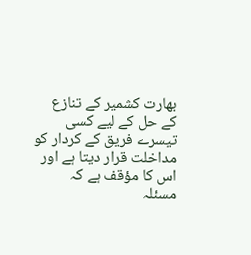بھارت کشمیر کے تنازع کے حل کے لیے کسی تیسرے فریق کے کردار کو مداخلت قرار دیتا ہے اور اس کا مؤقف ہے کہ مسئلہ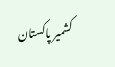کشمیر پاکستان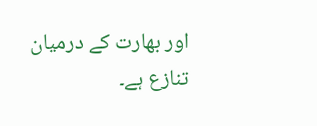اور بھارت کے درمیان تنازع ہے۔